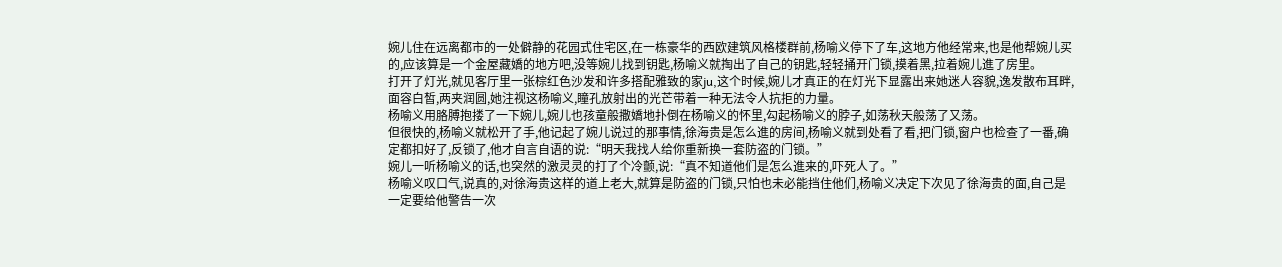婉儿住在远离都市的一处僻静的花园式住宅区,在一栋豪华的西欧建筑风格楼群前,杨喻义停下了车,这地方他经常来,也是他帮婉儿买的,应该算是一个金屋藏嬌的地方吧,没等婉儿找到钥匙,杨喻义就掏出了自己的钥匙,轻轻捅开门锁,摸着黑,拉着婉儿進了房里。
打开了灯光,就见客厅里一张棕红色沙发和许多搭配雅致的家ju,这个时候,婉儿才真正的在灯光下显露出来她迷人容貌,逸发散布耳畔,面容白皙,两夹润圆,她注视这杨喻义,瞳孔放射出的光芒带着一种无法令人抗拒的力量。
杨喻义用胳膊抱搂了一下婉儿,婉儿也孩童般撒嬌地扑倒在杨喻义的怀里,勾起杨喻义的脖子,如荡秋天般荡了又荡。
但很快的,杨喻义就松开了手,他记起了婉儿说过的那事情,徐海贵是怎么進的房间,杨喻义就到处看了看,把门锁,窗户也检查了一番,确定都扣好了,反锁了,他才自言自语的说:“明天我找人给你重新换一套防盗的门锁。”
婉儿一听杨喻义的话,也突然的激灵灵的打了个冷颤,说:“真不知道他们是怎么進来的,吓死人了。”
杨喻义叹口气,说真的,对徐海贵这样的道上老大,就算是防盗的门锁,只怕也未必能挡住他们,杨喻义决定下次见了徐海贵的面,自己是一定要给他警告一次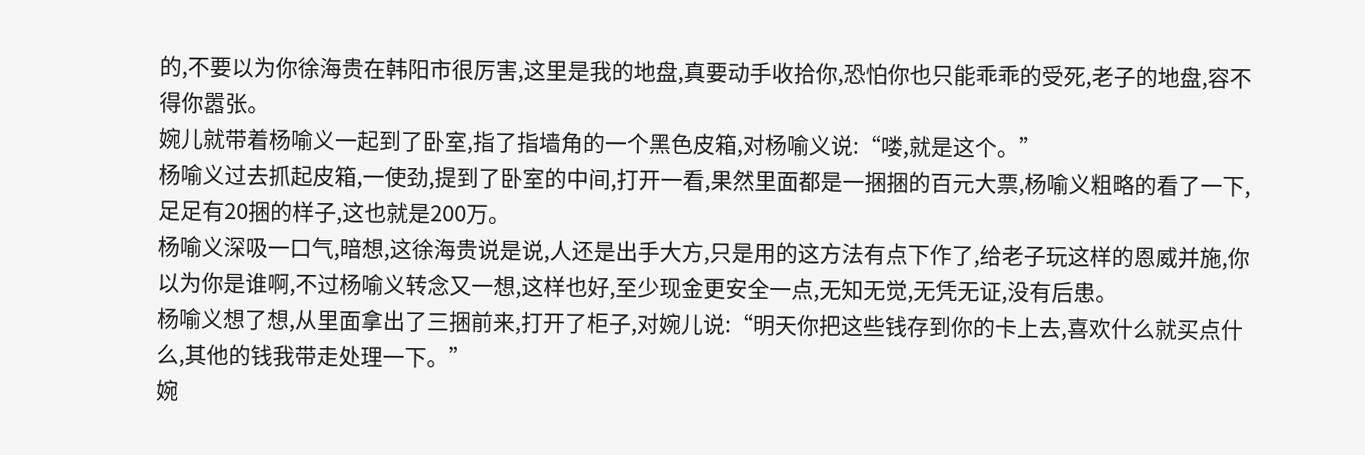的,不要以为你徐海贵在韩阳市很厉害,这里是我的地盘,真要动手收拾你,恐怕你也只能乖乖的受死,老子的地盘,容不得你嚣张。
婉儿就带着杨喻义一起到了卧室,指了指墙角的一个黑色皮箱,对杨喻义说:“喽,就是这个。”
杨喻义过去抓起皮箱,一使劲,提到了卧室的中间,打开一看,果然里面都是一捆捆的百元大票,杨喻义粗略的看了一下,足足有20捆的样子,这也就是200万。
杨喻义深吸一口气,暗想,这徐海贵说是说,人还是出手大方,只是用的这方法有点下作了,给老子玩这样的恩威并施,你以为你是谁啊,不过杨喻义转念又一想,这样也好,至少现金更安全一点,无知无觉,无凭无证,没有后患。
杨喻义想了想,从里面拿出了三捆前来,打开了柜子,对婉儿说:“明天你把这些钱存到你的卡上去,喜欢什么就买点什么,其他的钱我带走处理一下。”
婉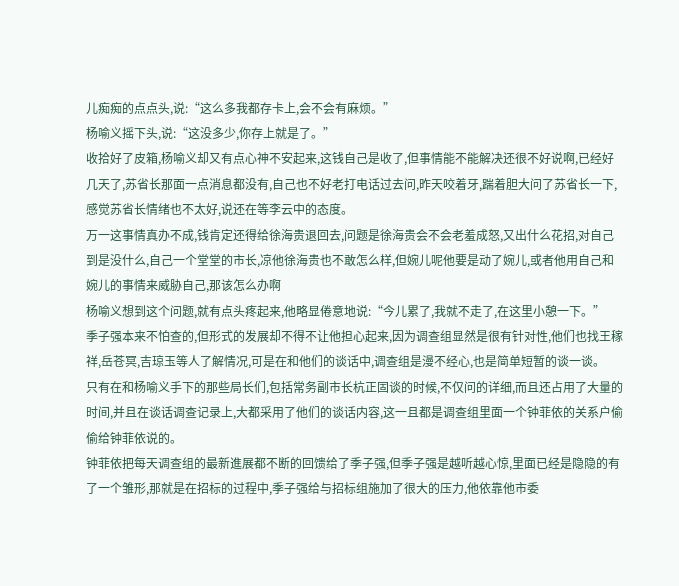儿痴痴的点点头,说:“这么多我都存卡上,会不会有麻烦。”
杨喻义摇下头,说:“这没多少,你存上就是了。”
收拾好了皮箱,杨喻义却又有点心神不安起来,这钱自己是收了,但事情能不能解决还很不好说啊,已经好几天了,苏省长那面一点消息都没有,自己也不好老打电话过去问,昨天咬着牙,踹着胆大问了苏省长一下,感觉苏省长情绪也不太好,说还在等李云中的态度。
万一这事情真办不成,钱肯定还得给徐海贵退回去,问题是徐海贵会不会老羞成怒,又出什么花招,对自己到是没什么,自己一个堂堂的市长,凉他徐海贵也不敢怎么样,但婉儿呢他要是动了婉儿,或者他用自己和婉儿的事情来威胁自己,那该怎么办啊
杨喻义想到这个问题,就有点头疼起来,他略显倦意地说:“今儿累了,我就不走了,在这里小憩一下。”
季子强本来不怕查的,但形式的发展却不得不让他担心起来,因为调查组显然是很有针对性,他们也找王稼祥,岳苍冥,吉琼玉等人了解情况,可是在和他们的谈话中,调查组是漫不经心,也是简单短暂的谈一谈。
只有在和杨喻义手下的那些局长们,包括常务副市长杭正固谈的时候,不仅问的详细,而且还占用了大量的时间,并且在谈话调查记录上,大都采用了他们的谈话内容,这一且都是调查组里面一个钟菲依的关系户偷偷给钟菲依说的。
钟菲依把每天调查组的最新進展都不断的回馈给了季子强,但季子强是越听越心惊,里面已经是隐隐的有了一个雏形,那就是在招标的过程中,季子强给与招标组施加了很大的压力,他依靠他市委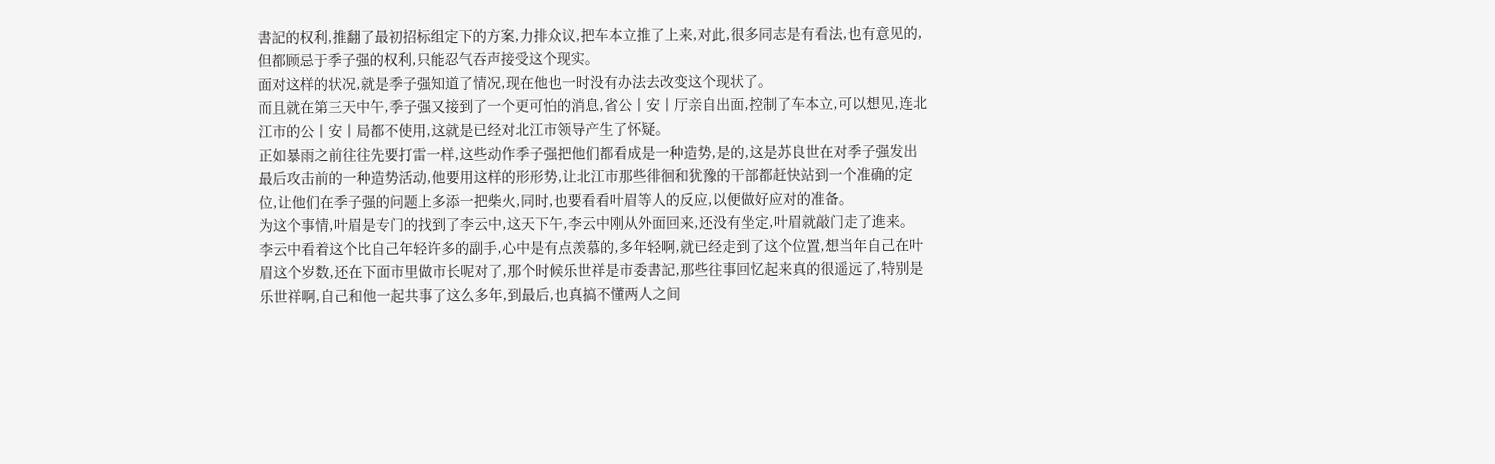書記的权利,推翻了最初招标组定下的方案,力排众议,把车本立推了上来,对此,很多同志是有看法,也有意见的,但都顾忌于季子强的权利,只能忍气吞声接受这个现实。
面对这样的状况,就是季子强知道了情况,现在他也一时没有办法去改变这个现状了。
而且就在第三天中午,季子强又接到了一个更可怕的消息,省公丨安丨厅亲自出面,控制了车本立,可以想见,连北江市的公丨安丨局都不使用,这就是已经对北江市领导产生了怀疑。
正如暴雨之前往往先要打雷一样,这些动作季子强把他们都看成是一种造势,是的,这是苏良世在对季子强发出最后攻击前的一种造势活动,他要用这样的形形势,让北江市那些徘徊和犹豫的干部都赶快站到一个准确的定位,让他们在季子强的问题上多添一把柴火,同时,也要看看叶眉等人的反应,以便做好应对的准备。
为这个事情,叶眉是专门的找到了李云中,这天下午,李云中刚从外面回来,还没有坐定,叶眉就敲门走了進来。
李云中看着这个比自己年轻许多的副手,心中是有点羡慕的,多年轻啊,就已经走到了这个位置,想当年自己在叶眉这个岁数,还在下面市里做市长呢对了,那个时候乐世祥是市委書記,那些往事回忆起来真的很遥远了,特别是乐世祥啊,自己和他一起共事了这么多年,到最后,也真搞不懂两人之间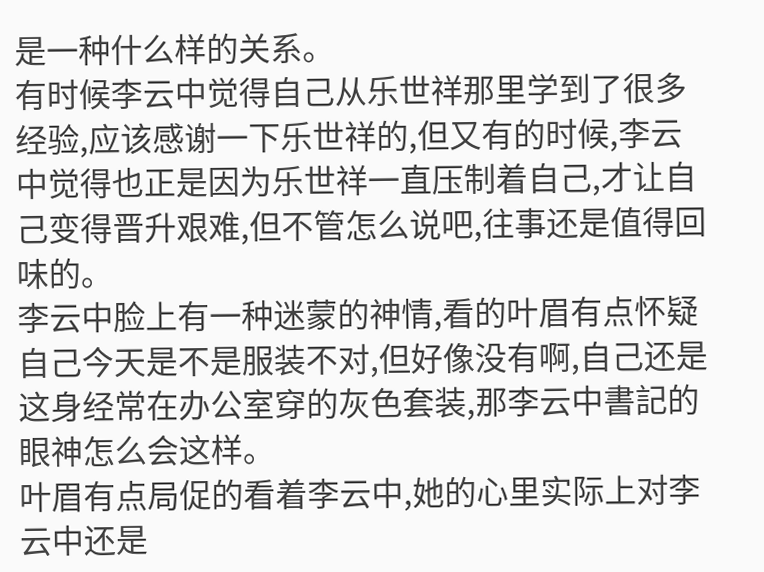是一种什么样的关系。
有时候李云中觉得自己从乐世祥那里学到了很多经验,应该感谢一下乐世祥的,但又有的时候,李云中觉得也正是因为乐世祥一直压制着自己,才让自己变得晋升艰难,但不管怎么说吧,往事还是值得回味的。
李云中脸上有一种迷蒙的神情,看的叶眉有点怀疑自己今天是不是服装不对,但好像没有啊,自己还是这身经常在办公室穿的灰色套装,那李云中書記的眼神怎么会这样。
叶眉有点局促的看着李云中,她的心里实际上对李云中还是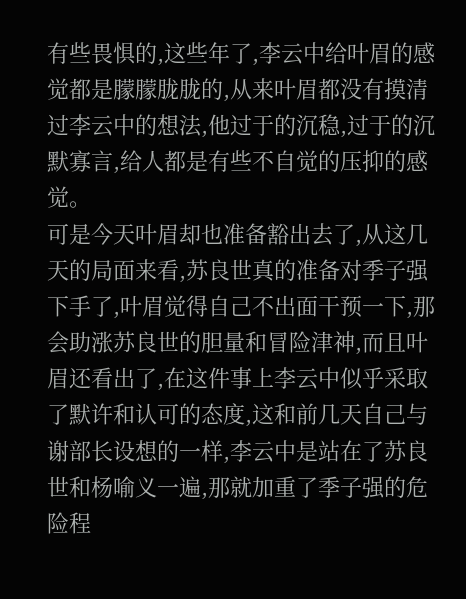有些畏惧的,这些年了,李云中给叶眉的感觉都是朦朦胧胧的,从来叶眉都没有摸清过李云中的想法,他过于的沉稳,过于的沉默寡言,给人都是有些不自觉的压抑的感觉。
可是今天叶眉却也准备豁出去了,从这几天的局面来看,苏良世真的准备对季子强下手了,叶眉觉得自己不出面干预一下,那会助涨苏良世的胆量和冒险津神,而且叶眉还看出了,在这件事上李云中似乎采取了默许和认可的态度,这和前几天自己与谢部长设想的一样,李云中是站在了苏良世和杨喻义一遍,那就加重了季子强的危险程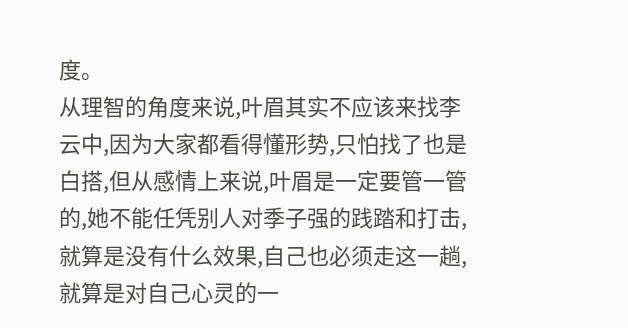度。
从理智的角度来说,叶眉其实不应该来找李云中,因为大家都看得懂形势,只怕找了也是白搭,但从感情上来说,叶眉是一定要管一管的,她不能任凭别人对季子强的践踏和打击,就算是没有什么效果,自己也必须走这一趟,就算是对自己心灵的一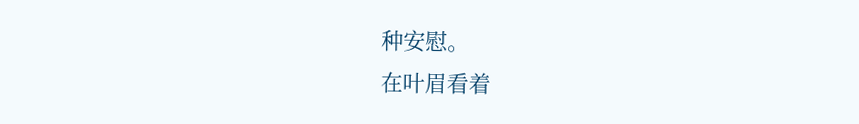种安慰。
在叶眉看着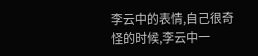李云中的表情,自己很奇怪的时候,李云中一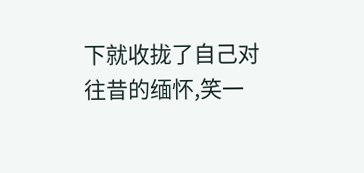下就收拢了自己对往昔的缅怀,笑一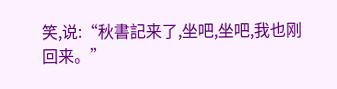笑,说:“秋書記来了,坐吧,坐吧,我也刚回来。”